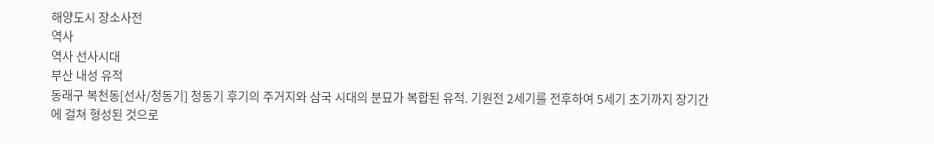해양도시 장소사전
역사
역사 선사시대
부산 내성 유적
동래구 복천동[선사/청동기] 청동기 후기의 주거지와 삼국 시대의 분묘가 복합된 유적. 기원전 2세기를 전후하여 5세기 초기까지 장기간에 걸쳐 형성된 것으로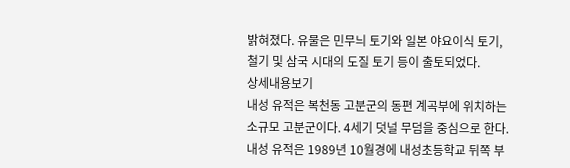밝혀졌다. 유물은 민무늬 토기와 일본 야요이식 토기, 철기 및 삼국 시대의 도질 토기 등이 출토되었다.
상세내용보기
내성 유적은 복천동 고분군의 동편 계곡부에 위치하는 소규모 고분군이다. 4세기 덧널 무덤을 중심으로 한다. 내성 유적은 1989년 10월경에 내성초등학교 뒤쪽 부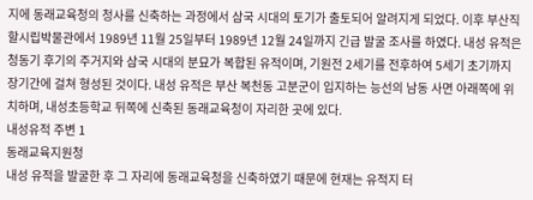지에 동래교육청의 청사를 신축하는 과정에서 삼국 시대의 토기가 출토되어 알려지게 되었다. 이후 부산직할시립박물관에서 1989년 11월 25일부터 1989년 12월 24일까지 긴급 발굴 조사를 하였다. 내성 유적은 청동기 후기의 주거지와 삼국 시대의 분묘가 복합된 유적이며, 기원전 2세기를 전후하여 5세기 초기까지 장기간에 걸쳐 형성된 것이다. 내성 유적은 부산 복천동 고분군이 입지하는 능선의 남동 사면 아래쪽에 위치하며, 내성초등학교 뒤쪽에 신축된 동래교육청이 자리한 곳에 있다.
내성유적 주변 1
동래교육지원청
내성 유적을 발굴한 후 그 자리에 동래교육청을 신축하였기 때문에 현재는 유적지 터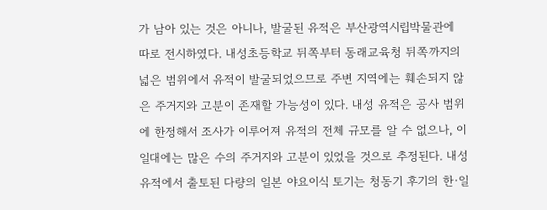가 남아 있는 것은 아니나, 발굴된 유적은 부산광역시립박물관에 따로 전시하였다. 내성초등학교 뒤쪽부터 동래교육청 뒤쪽까지의 넓은 범위에서 유적이 발굴되었으므로 주변 지역에는 훼손되지 않은 주거지와 고분이 존재할 가능성이 있다. 내성 유적은 공사 범위에 한정해서 조사가 이루어져 유적의 전체 규모를 알 수 없으나, 이 일대에는 많은 수의 주거지와 고분이 있었을 것으로 추정된다. 내성 유적에서 출토된 다량의 일본 야요이식 토기는 청동기 후기의 한·일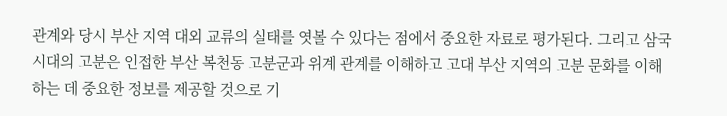관계와 당시 부산 지역 대외 교류의 실태를 엿볼 수 있다는 점에서 중요한 자료로 평가된다. 그리고 삼국 시대의 고분은 인접한 부산 복천동 고분군과 위계 관계를 이해하고 고대 부산 지역의 고분 문화를 이해하는 데 중요한 정보를 제공할 것으로 기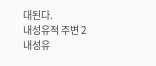대된다.
내성유적 주변 2
내성유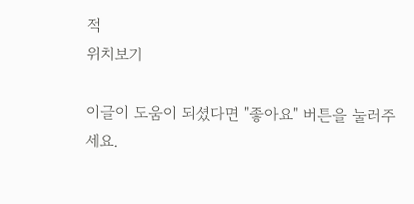적
위치보기

이글이 도움이 되셨다면 "좋아요" 버튼을 눌러주세요.